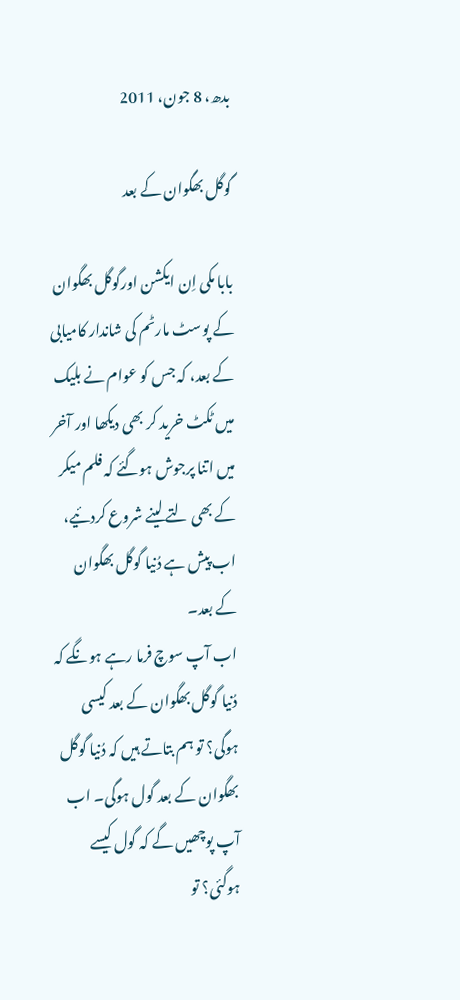بدھ، 8 جون، 2011

گوگل بھگوان کے بعد

بابا مکی اِن ایکشن اورگوگل بھگوان کے پوسٹ مارٹم کی شاندار کامیابی کے بعد، کہ جس کو عوام نے بلیک میں ٹکٹ خرید کر بھی دیکھا اور آخر میں اتنا پرجوش ہوگئے کہ فلم میکر کے بھی لتے لینے شروع کردئیے، اب پیش ہے دُنیا گوگل بھگوان کے بعد۔
اب آپ سوچ فرما رہے ہونگے کہ دُنیا گوگل بھگوان کے بعد کیسی ہوگی؟ تو ہم بتاتے ہیں کہ دُنیا گوگل بھگوان کے بعد گول ہوگی۔ اب آپ پوچھیں گے کہ گول کیسے ہوگئی؟ تو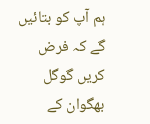ہم آپ کو بتائیں گے کہ فرض کریں گوگل بھگوان کے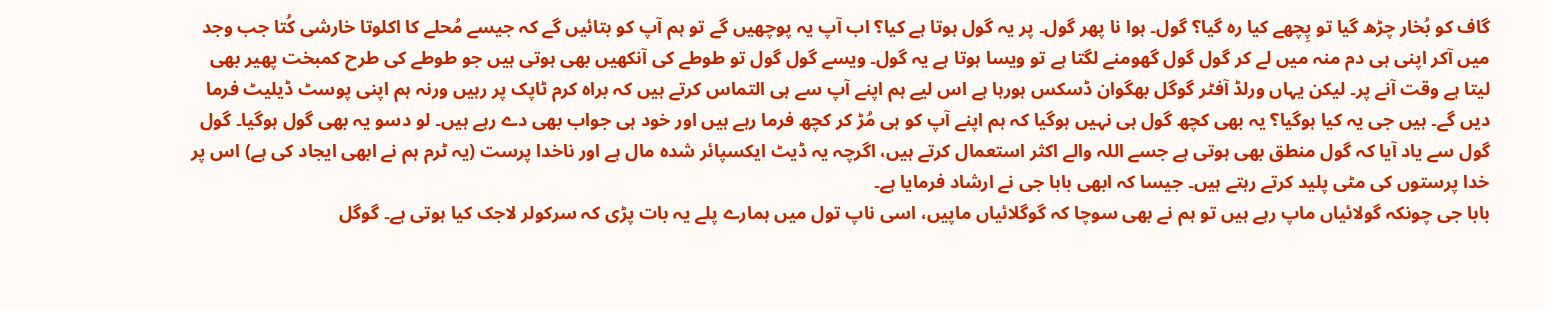گاف کو بُخار چڑھ گیا تو پِچھے کیا رہ گیا؟ گول۔ ہوا نا پھر گول۔ پر یہ گول ہوتا ہے کیا؟ اب آپ یہ پوچھیں گے تو ہم آپ کو بتائیں گے کہ جیسے مُحلے کا اکلوتا خارشی کُتا جب وجد میں آکر اپنی ہی دم منہ میں لے کر گول گول گھومنے لگتا ہے تو ویسا ہوتا ہے یہ گول۔ ویسے گول گول تو طوطے کی آنکھیں بھی ہوتی ہیں جو طوطے کی طرح کمبخت پھیر بھی لیتا ہے وقت آنے پر۔ لیکن یہاں ورلڈ آفٹر گوگل بھگوان ڈسکس ہورہا ہے اس لیے ہم اپنے آپ سے ہی التماس کرتے ہیں کہ براہ کرم ٹاپک پر رہیں ورنہ ہم اپنی پوسٹ ڈیلیٹ فرما دیں گے۔ ہیں جی یہ کیا ہوگیا؟ یہ بھی کچھ گول ہی نہیں ہوگیا کہ ہم اپنے آپ کو ہی مُڑ کر کچھ فرما رہے ہیں اور خود ہی جواب بھی دے رہے ہیں۔ لو دسو یہ بھی گول ہوگیا۔ گول گول سے یاد آیا کہ گول منطق بھی ہوتی ہے جسے اللہ والے اکثر استعمال کرتے ہیں، اگرچہ یہ ڈیٹ ایکسپائر شدہ مال ہے اور ناخدا پرست (یہ ٹرم ہم نے ابھی ایجاد کی ہے) اس پر خدا پرستوں کی مٹی پلید کرتے رہتے ہیں۔ جیسا کہ ابھی بابا جی نے ارشاد فرمایا ہے۔
بابا جی چونکہ گولائیاں ماپ رہے ہیں تو ہم نے بھی سوچا کہ گوگلائیاں ماپیں، اسی ناپ تول میں ہمارے پلے یہ بات پڑی کہ سرکولر لاجک کیا ہوتی ہے۔ گوگل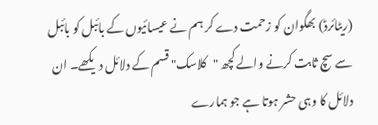(ریٹائرڈ) بھگوان کو زحمت دے کر ہم نے عیسائیوں کے بائبل کو بائبل سے سچ ثابت کرنے والے کچھ "کلاسک" قسم کے دلائل دیکھے۔ ان دلائل کا وہی حشر ہوتا ہے جو ہمارے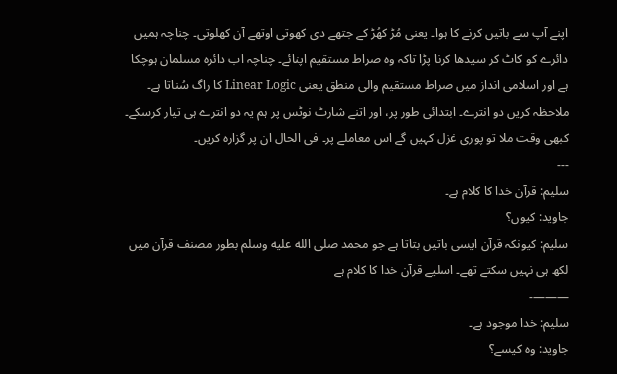اپنے آپ سے باتیں کرنے کا ہوا۔ یعنی مُڑ کھُڑ کے جتھے دی کھوتی اوتھے آن کھلوتی۔ چناچہ ہمیں دائرے کو کاٹ کر سیدھا کرنا پڑا تاکہ وہ صراط مستقیم اپنائے۔ چناچہ اب دائرہ مسلمان ہوچکا ہے اور اسلامی انداز میں صراط مستقیم والی منطق یعنی Linear Logic کا راگ سُناتا ہے۔ ملاحظہ کریں دو انترے۔ ابتدائی طور پر، اور اتنے شارٹ نوٹس پر ہم یہ دو انترے ہی تیار کرسکے۔ کبھی وقت ملا تو پوری غزل کہیں گے اس معاملے پر۔ فی الحال ان پر گزارہ کریں۔
---
سلیم: قرآن خدا کا کلام ہے۔
جاوید: کیوں؟
سلیم: کیونکہ قرآن ایسی باتیں‌ بتاتا ہے جو محمد صلى الله عليه وسلم بطور مصنف قرآن میں لکھ ہی نہیں سکتے تھے۔ اسلیے قرآن خدا کا کلام ہے
———-
سلیم: خدا موجود ہے۔
جاوید: وہ کیسے؟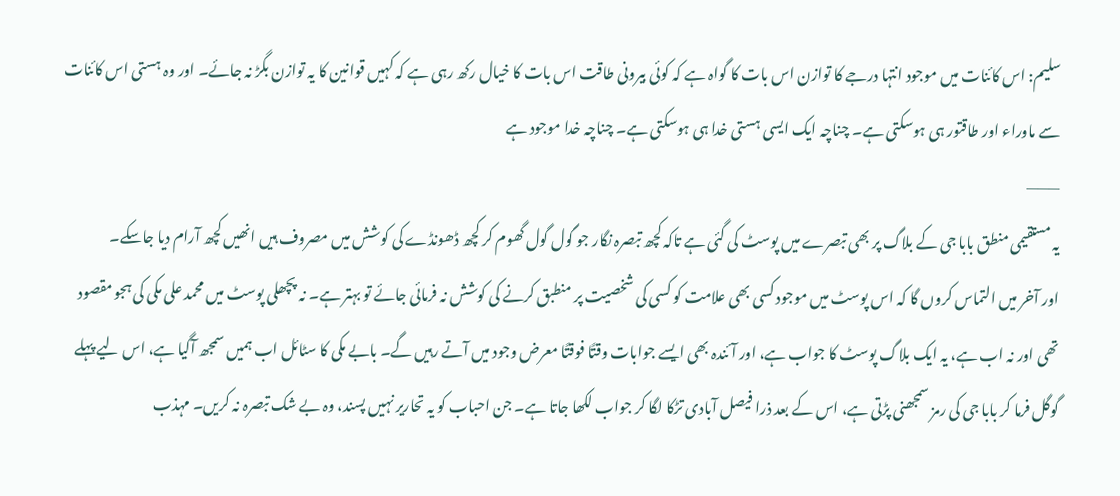سلیم: اس کائنات میں موجود انتہا درجے کا توازن اس بات کا گواہ ہے کہ کوئی بیرونی طاقت اس بات کا خیال رکھ رہی ہے کہ کہیں قوانین کا یہ توازن بگڑ نہ جائے۔ اور وہ ہستی اس کائنات سے ماوراء اور طاقتور ہی ہوسکتی ہے۔ چناچہ ایک ایسی ہستی خدا ہی ہوسکتی ہے۔ چناچہ خدا موجود ہے
———
یہ مستقیمی منطق بابا جی کے بلاگ پر بھی تبصرے میں پوسٹ کی گئی ہے تاکہ کچھ تبصرہ نگار جو گول گول گھوم کر کچھ ڈھونڈے کی کوشش میں مصروف ہیں انھیں کچھ آرام دیا جاسکے۔
اور آخر میں التماس کروں گا کہ اس پوسٹ میں موجود کسی بھی علامت کو کسی کی شخصیت پر منطبق کرنے کی کوشش نہ فرمائی جائے تو بہتر ہے۔ نہ پچھلی پوسٹ میں محمد علی مکی کی ہجو مقصود تھی اور نہ اب ہے، یہ ایک بلاگ پوسٹ کا جواب ہے، اور آئندہ بھی ایسے جوابات وقتًا فوقتًا معرض وجود میں آتے رہیں گے۔ بابے مکی کا سٹائل اب ہمیں سمجھ آگیا ہے، اس لیے پہلے گوگل فرما کر بابا جی کی رمز سمجھنی پڑتی ہے، اس کے بعد ذرا فیصل آبادی تڑکا لگا کر جواب لکھا جاتا ہے۔ جن احباب کو یہ تحاریر نہیں پسند، وہ بے شک تبصرہ نہ کریں۔ مہذب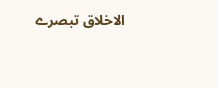الاخلاق تبصرے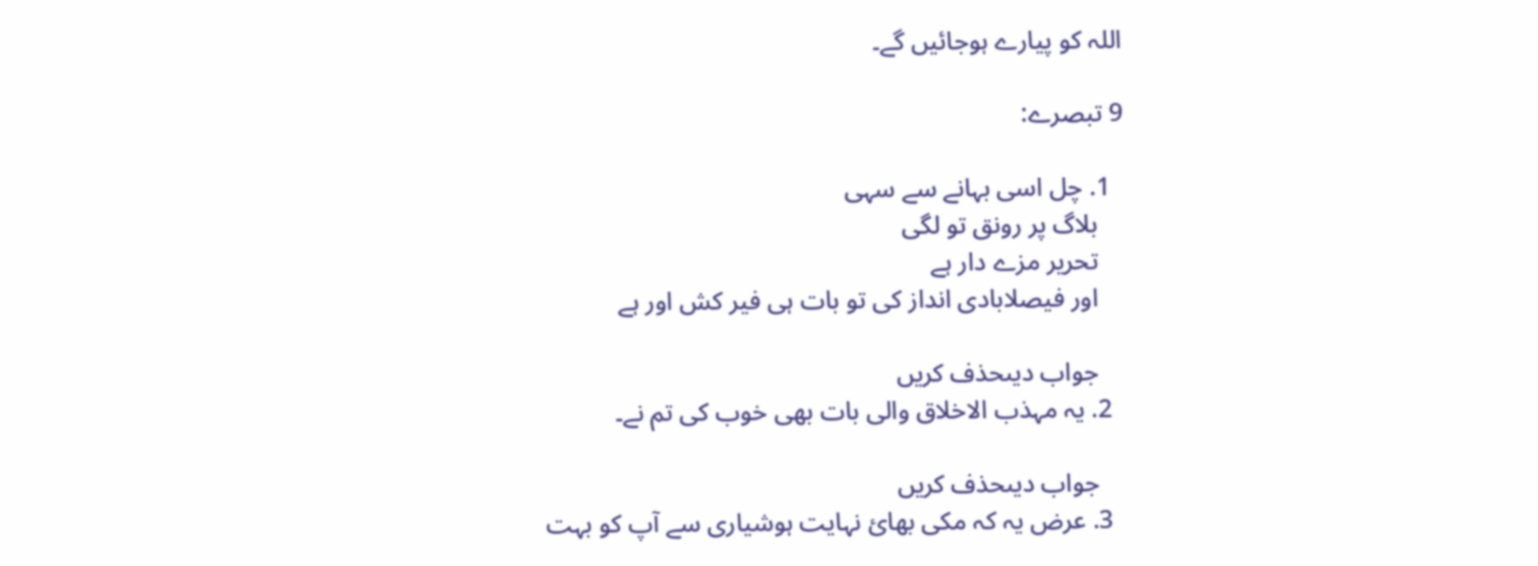اللہ کو پیارے ہوجائیں گے۔

9 تبصرے:

  1. چل اسی بہانے سے سہی
    بلاگ پر رونق تو لگی
    تحریر مزے دار ہے
    اور فیصلابادی انداز کی تو بات ہی فیر کش اور ہے

    جواب دیںحذف کریں
  2. یہ مہذب الاخلاق والی بات بھی خوب کی تم نے۔

    جواب دیںحذف کریں
  3. عرض یہ کہ مکی بھائ نہایت ہوشیاری سے آپ کو بہت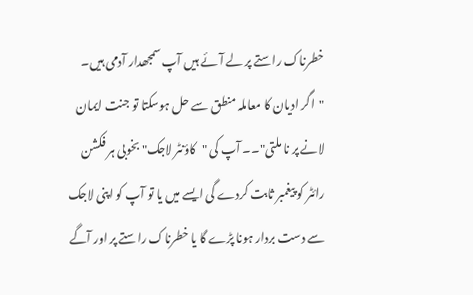خطرناک راستے پر لے آئے ہیں آپ سمجھدار آدمی ہیں۔ "اگر ادیان کا معاملہ منطق سے حل ہوسکتا تو جنت ایمان لانے پر نا ملتی"۔۔ آپ کی "کاؤنٹر لاجک" بخوبی ہر فکشن رائٹر کو پیغمبر ثابت کردے گی ایسے میں یا تو آپ کو اپنی لاجک سے دست بردار ہونا پڑے گا یا خطرناک راستے پر اور آگے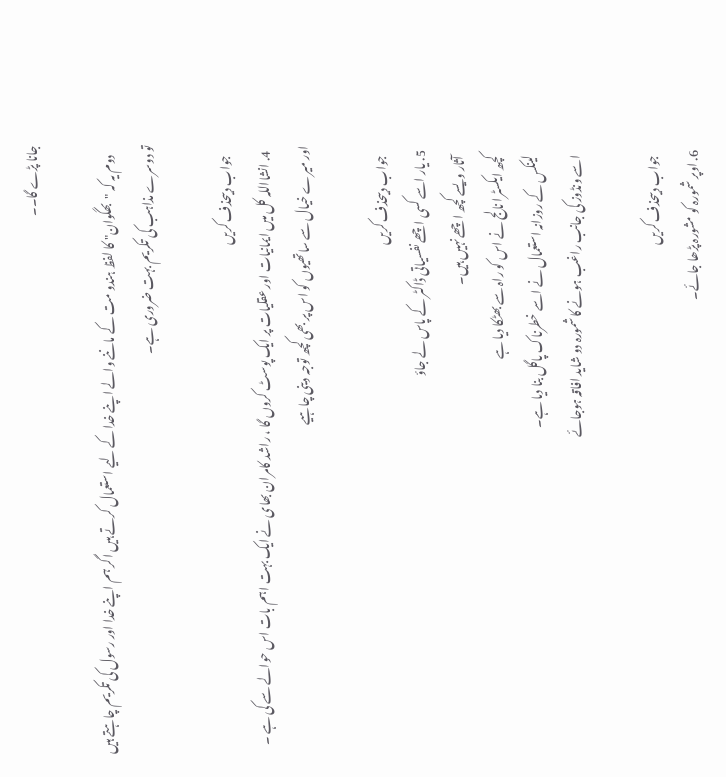جانا پڑے گا۔۔

    دوم یہ کہ "بھگوان" کا لفظ ہندو مت کے ماننے والے اپنے خدا کے لیے استعمال کرتے ہیں اگر ہم اپنے خدا اور رسول کی تکریم چاہتے ہیں تو دوسرے مذاہب کی تکریم بہت ضروری ہے۔

    جواب دیںحذف کریں
  4. انشااللہ کل میں ایمانیات اور عقلیات پر ایک پوسٹ کروں گا ، راشد کامران بھای نے ایک بہت اہم بات اس حوالے سے کی ہے ۔ اور میرے خیال سے ساتھیوں کو اس پر بھی کچھ توجہ دینی چاہیے

    جواب دیںحذف کریں
  5. یار اسے کسی اچھے نفسیاتی ڈاکٹر کے پاس لے جاؤ
    آثار ویسے کچھ اچھے نہیں ہیں۔
    کچھ ایکسٹرا نالج نے اس کو راہ سے بھٹکا دیا ہے
    لینکس کے روزانہ استعمال نے اسے خطرناک پاگل بنا دیا ہے۔
    اسے ونڈوز کی جانب راغب ہونے کا شمورہ دو شاید افاقہ ہوجائے

    جواب دیںحذف کریں
  6. اوپر شمورہ کو مشورہ پڑھا جائے۔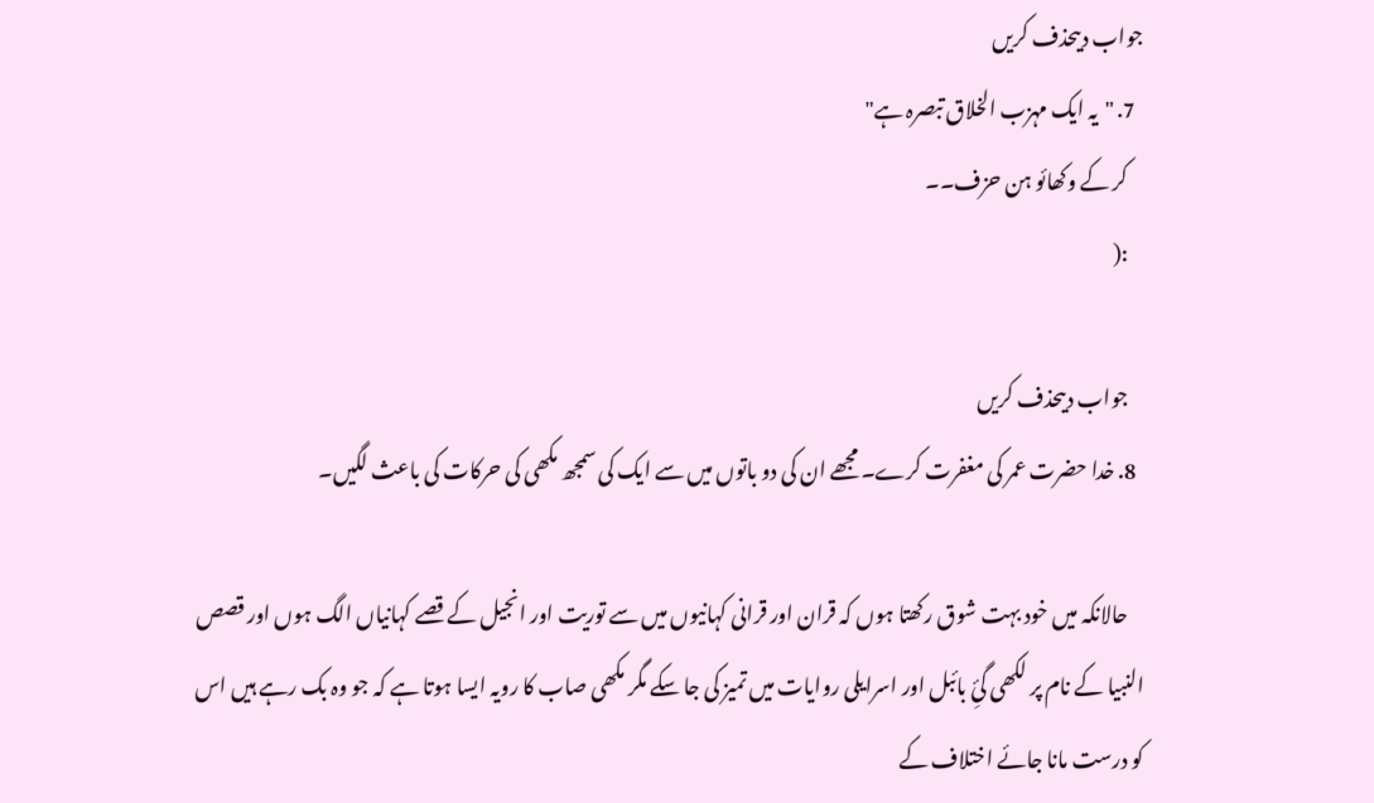جواب دیںحذف کریں
  7. "یہ ایک مہزب الخلاق تبصرہ ہے"
    کر کے وکھائو ہن حزف۔۔
    :(

    جواب دیںحذف کریں
  8. خدا حضرت عمر کی مغفرت کرے۔ مجھے ان کی دو باتوں میں سے ایک کی سمجھ مکھی کی حرکات کی باعث لگیں۔

    حالانکہ میں خود بہت شوق رکھتا ہوں کہ قران اور قرانی کہانیوں میں سے توریت اور انجیل کے قصے کہانیاں الگ ہوں اور قصص النبیا کے نام پر لکھی گئِ بائبل اور اسرایلی روایات میں تمیز کی جا سکے مگر مکھی صاب کا رویہ ایسا ہوتا ہے کہ جو وہ بک رہے ہیں اس کو درست مانا جائے اختلاف کے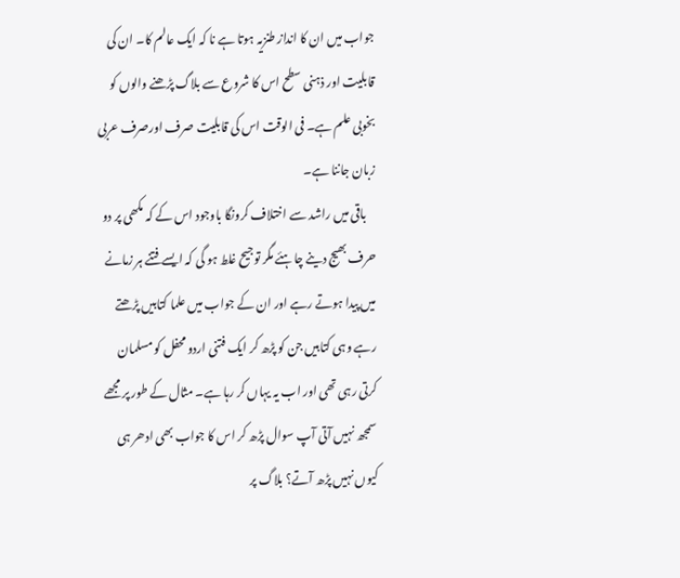جواب میں ان کا انداز طنزیہ ہوتا ہے نا کہ ایک عالم کا۔ ان کی قابلیت اور ذہنی سطح اس کا شروع سے بلاگ پڑھنے والوں کو بخوبی علم ہے۔ فی الوقت اس کی قابلیت صرف اورصرف عربی زبان جاننا ہے۔
    باقی میں راشد سے اختلاف کرونگا باوجود اس کے کہ مکھی پر دو حرف بھیج دینے چاہئے مگر توجیح غلط ہو گی کہ ایسے فتنے ہر زمانے میں پیدا ہوتے رہے اور ان کے جواب میں علما کتابیں پڑھتے رہے وہی کتابیں جن کو پڑھ کر ایک فتنی اردو محفل کو مسلمان کرتی رہی تھی اور اب یہ یہاں کر رہا ہے۔ مثال کے طور پر مجھے سمجھ نہیں آتی آپ سوال پڑھ کر اس کا جواب بھی ادھر ہی کیوں نہیں پڑھ آتے؟ بلاگ پر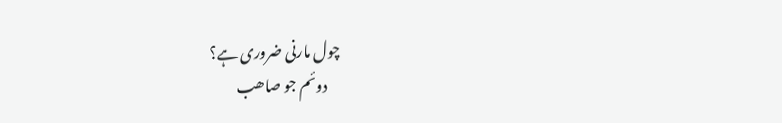چول مارنی ضروری ہے؟
    دوئم جو صاھب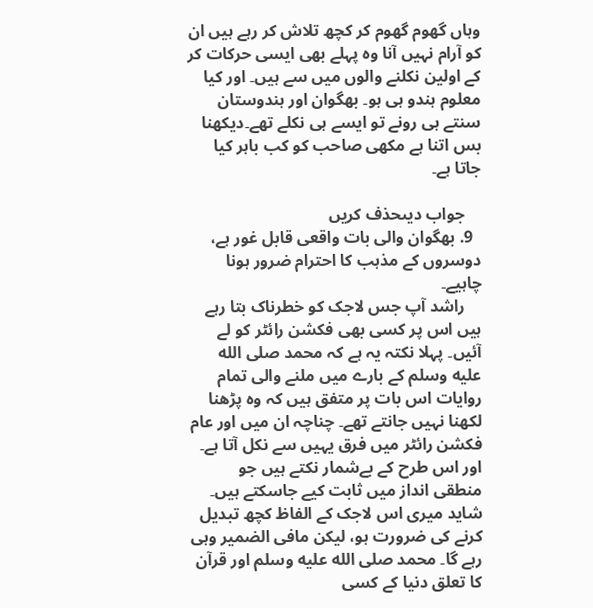وہاں گھوم گھوم کر کچھ تلاش کر رہے ہیں ان کو آرام نہیں آنا وہ پہلے بھی ایسی حرکات کر کے اولین نکلنے والوں میں سے ہیں۔ اور کیا معلوم ہندو ہی ہو۔ بھگوان اور ہندوستان سنتے ہی رونے تو ایسے ہی نکلے تھے۔دیکھنا بس اتنا ہے مکھی صاحب کو کب باہر کیا جاتا ہے۔

    جواب دیںحذف کریں
  9. بھگوان والی بات واقعی قابل غور ہے، دوسروں کے مذہب کا احترام ضرور ہونا چاہیے۔
    راشد آپ جس لاجک کو خطرناک بتا رہے ہیں اس پر کسی بھی فکشن رائٹر کو لے آئیں۔ پہلا نکتہ یہ ہے کہ محمد صلى الله عليه وسلم کے بارے میں ملنے والی تمام روایات اس بات پر متفق ہیں کہ وہ پڑھنا لکھنا نہیں جانتے تھے۔ چناچہ ان میں اور عام فکشن رائٹر میں فرق یہیں سے نکل آتا ہے۔ اور اس طرح کے بےشمار نکتے ہیں جو منطقی انداز میں ثابت کیے جاسکتے ہیں۔ شاید میری اس لاجک کے الفاظ کچھ تبدیل کرنے کی ضرورت ہو، لیکن مافی الضمیر وہی رہے گا۔ محمد صلى الله عليه وسلم اور قرآن کا تعلق دنیا کے کسی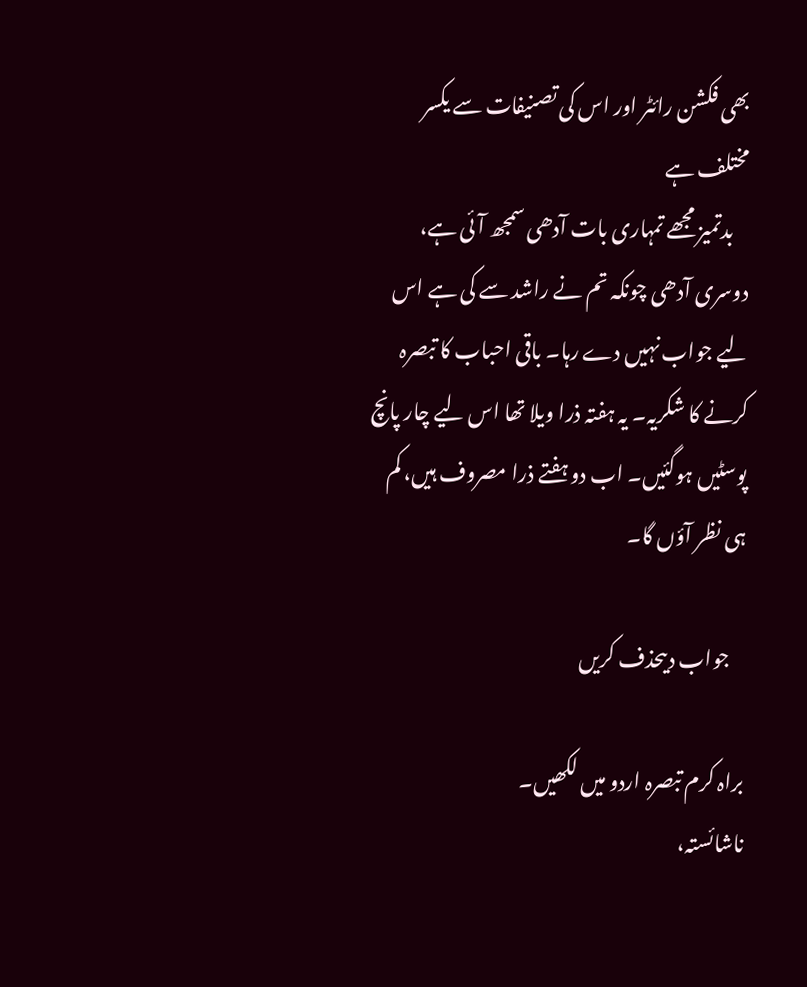بھی فکشن رائٹر اور اس کی تصنیفات سے یکسر مختلف ہے
    بدتمیز مجھے تمہاری بات آدھی سمجھ آئی ہے، دوسری آدھی چونکہ تم نے راشد سے کی ہے اس لیے جواب نہیں دے رہا۔ باقی احباب کا تبصرہ کرنے کا شکریہ۔ یہ ہفتہ ذرا ویلا تھا اس لیے چار پانچ پوسٹیں ہوگئیں۔ اب دو ہفتے ذرا مصروف ہیں، کم ہی نظر آؤں گا۔

    جواب دیںحذف کریں

براہ کرم تبصرہ اردو میں لکھیں۔
ناشائستہ،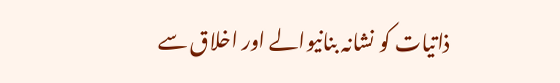ذاتیات کو نشانہ بنانیوالے اور اخلاق سے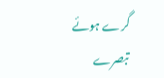گرے ہوئے تبصرے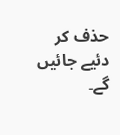حذف کر دئیے جائیں گے۔